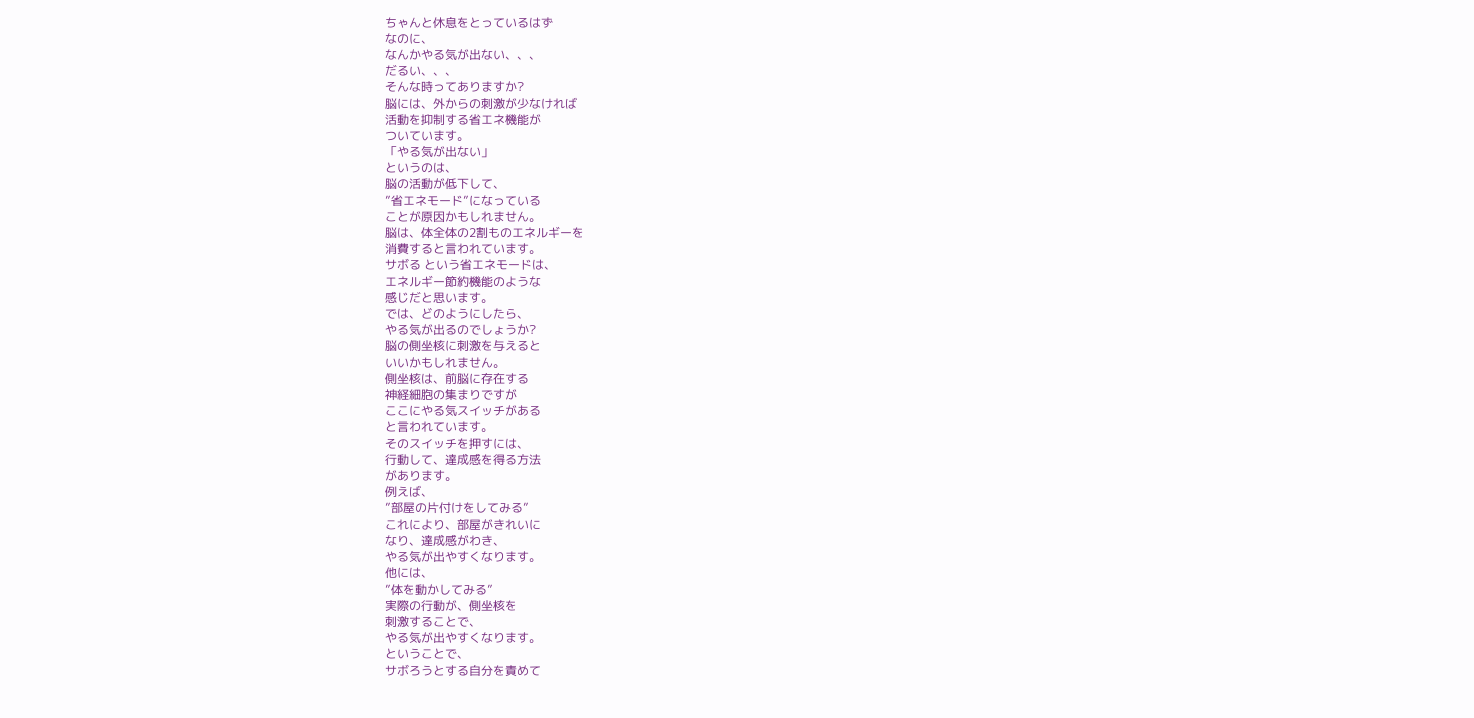ちゃんと休息をとっているはず
なのに、
なんかやる気が出ない、、、
だるい、、、
そんな時ってありますか?
脳には、外からの刺激が少なければ
活動を抑制する省エネ機能が
ついています。
「やる気が出ない」
というのは、
脳の活動が低下して、
”省エネモード”になっている
ことが原因かもしれません。
脳は、体全体の2割ものエネルギーを
消費すると言われています。
サボる という省エネモードは、
エネルギー節約機能のような
感じだと思います。
では、どのようにしたら、
やる気が出るのでしょうか?
脳の側坐核に刺激を与えると
いいかもしれません。
側坐核は、前脳に存在する
神経細胞の集まりですが
ここにやる気スイッチがある
と言われています。
そのスイッチを押すには、
行動して、達成感を得る方法
があります。
例えば、
”部屋の片付けをしてみる”
これにより、部屋がきれいに
なり、達成感がわき、
やる気が出やすくなります。
他には、
”体を動かしてみる”
実際の行動が、側坐核を
刺激することで、
やる気が出やすくなります。
ということで、
サボろうとする自分を責めて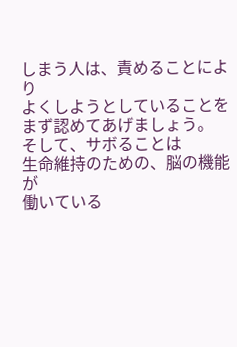しまう人は、責めることにより
よくしようとしていることを
まず認めてあげましょう。
そして、サボることは
生命維持のための、脳の機能が
働いている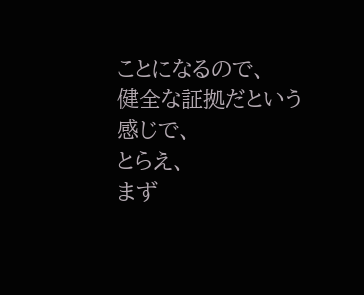ことになるので、
健全な証拠だという感じで、
とらえ、
まず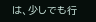は、少しでも行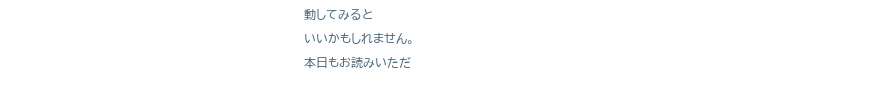動してみると
いいかもしれません。
本日もお読みいただ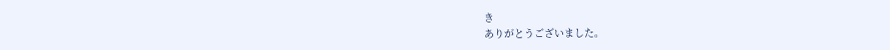き
ありがとうございました。